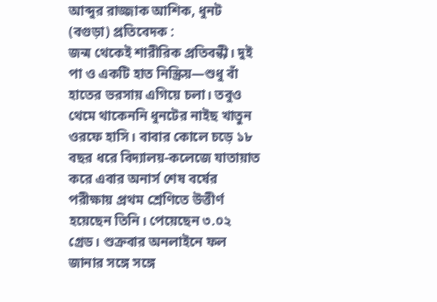আব্দুর রাজ্জাক আশিক, ধুনট (বগুড়া) প্রতিবেদক :
জন্ম থেকেই শারীরিক প্রতিবন্ধী। দুই পা ও একটি হাত নিস্ক্রিয়—শুধু বাঁ হাতের ভরসায় এগিয়ে চলা। তবুও থেমে থাকেননি ধুনটের নাইছ খাতুন ওরফে হাসি। বাবার কোলে চড়ে ১৮ বছর ধরে বিদ্যালয়-কলেজে যাতায়াত করে এবার অনার্স শেষ বর্ষের পরীক্ষায় প্রথম শ্রেণিতে উত্তীর্ণ হয়েছেন তিনি। পেয়েছেন ৩.০২ গ্রেড। শুক্রবার অনলাইনে ফল জানার সঙ্গে সঙ্গে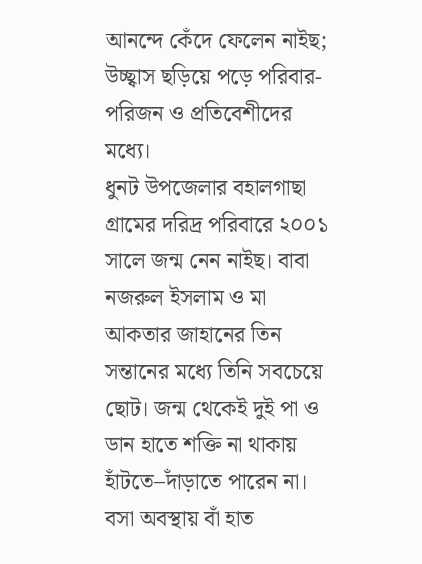আনন্দে কেঁদে ফেলেন নাইছ; উচ্ছ্বাস ছড়িয়ে পড়ে পরিবার-পরিজন ও প্রতিবেশীদের মধ্যে।
ধুনট উপজেলার বহালগাছা গ্রামের দরিদ্র পরিবারে ২০০১ সালে জন্ম নেন নাইছ। বাবা নজরুল ইসলাম ও মা আকতার জাহানের তিন সন্তানের মধ্যে তিনি সবচেয়ে ছোট। জন্ম থেকেই দুই পা ও ডান হাতে শক্তি না থাকায় হাঁটতে–দাঁড়াতে পারেন না। বসা অবস্থায় বাঁ হাত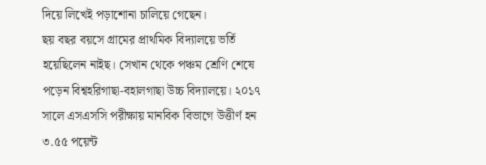দিয়ে লিখেই পড়াশোনা চালিয়ে গেছেন।
ছয় বছর বয়সে গ্রামের প্রাথমিক বিদ্যালয়ে ভর্তি হয়েছিলেন নাইছ। সেখান থেকে পঞ্চম শ্রেণি শেষে পড়েন বিশ্বহরিগাছা-বহালগাছা উচ্চ বিদ্যালয়ে। ২০১৭ সালে এসএসসি পরীক্ষায় মানবিক বিভাগে উত্তীর্ণ হন ৩.৫৫ পয়েন্ট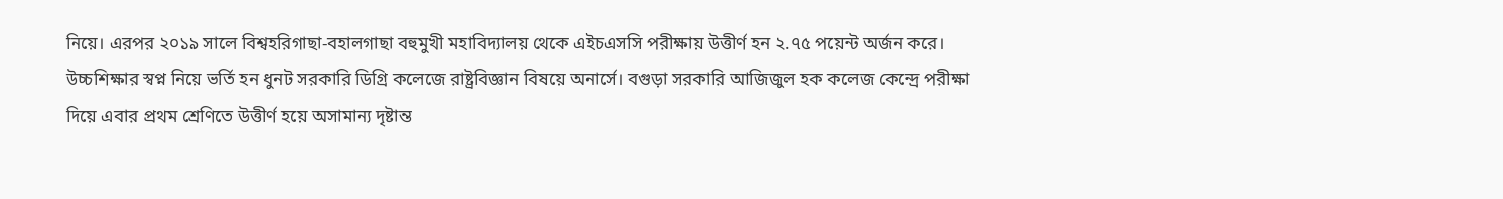নিয়ে। এরপর ২০১৯ সালে বিশ্বহরিগাছা-বহালগাছা বহুমুখী মহাবিদ্যালয় থেকে এইচএসসি পরীক্ষায় উত্তীর্ণ হন ২.৭৫ পয়েন্ট অর্জন করে।
উচ্চশিক্ষার স্বপ্ন নিয়ে ভর্তি হন ধুনট সরকারি ডিগ্রি কলেজে রাষ্ট্রবিজ্ঞান বিষয়ে অনার্সে। বগুড়া সরকারি আজিজুল হক কলেজ কেন্দ্রে পরীক্ষা দিয়ে এবার প্রথম শ্রেণিতে উত্তীর্ণ হয়ে অসামান্য দৃষ্টান্ত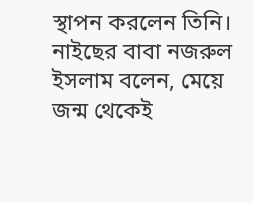স্থাপন করলেন তিনি।
নাইছের বাবা নজরুল ইসলাম বলেন, মেয়ে জন্ম থেকেই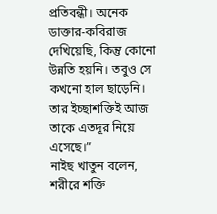প্রতিবন্ধী। অনেক ডাক্তার-কবিরাজ দেখিয়েছি, কিন্তু কোনো উন্নতি হয়নি। তবুও সে কখনো হাল ছাড়েনি। তার ইচ্ছাশক্তিই আজ তাকে এতদূর নিয়ে এসেছে।”
নাইছ খাতুন বলেন, শরীরে শক্তি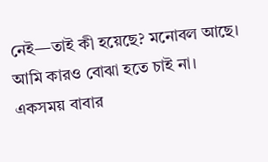নেই—তাই কী হয়েছে? মনোবল আছে। আমি কারও বোঝা হতে চাই না। একসময় বাবার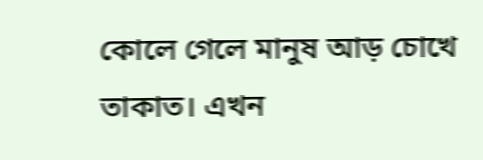কোলে গেলে মানুষ আড় চোখে তাকাত। এখন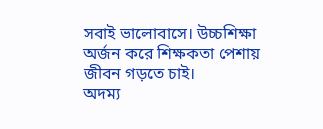সবাই ভালোবাসে। উচ্চশিক্ষা অর্জন করে শিক্ষকতা পেশায় জীবন গড়তে চাই।
অদম্য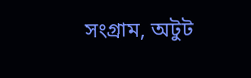সংগ্রাম, অটুট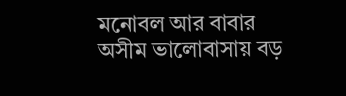মনোবল আর বাবার অসীম ভালোবাসায় বড়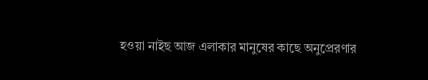হওয়া নাইছ আজ এলাকার মানুষের কাছে অনুপ্রেরণার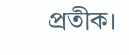প্রতীক।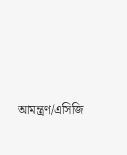আমন্ত্রণ/এসিজি